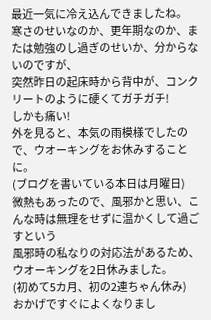最近一気に冷え込んできましたね。
寒さのせいなのか、更年期なのか、または勉強のし過ぎのせいか、分からないのですが、
突然昨日の起床時から背中が、コンクリートのように硬くてガチガチ!
しかも痛い!
外を見ると、本気の雨模様でしたので、ウオーキングをお休みすることに。
(ブログを書いている本日は月曜日)
微熱もあったので、風邪かと思い、こんな時は無理をせずに温かくして過ごすという
風邪時の私なりの対応法があるため、ウオーキングを2日休みました。
(初めて5カ月、初の2連ちゃん休み)
おかげですぐによくなりまし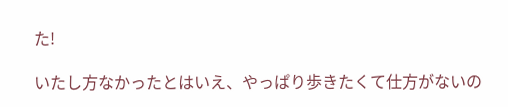た!

いたし方なかったとはいえ、やっぱり歩きたくて仕方がないの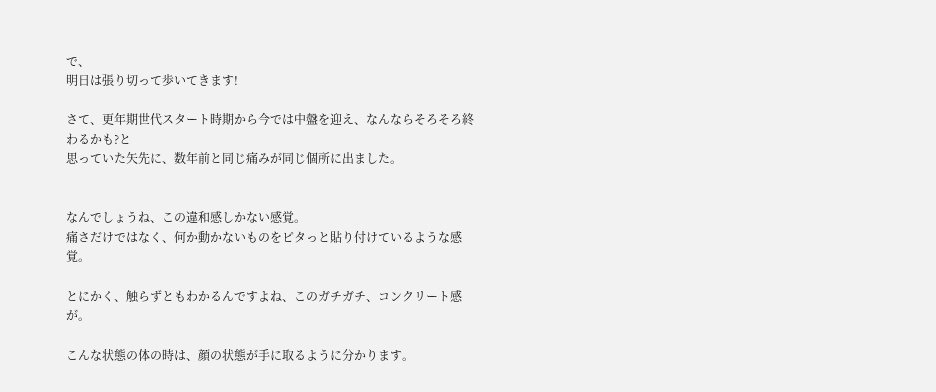で、
明日は張り切って歩いてきます!

さて、更年期世代スタート時期から今では中盤を迎え、なんならそろそろ終わるかも?と
思っていた矢先に、数年前と同じ痛みが同じ個所に出ました。


なんでしょうね、この違和感しかない感覚。
痛さだけではなく、何か動かないものをピタっと貼り付けているような感覚。

とにかく、触らずともわかるんですよね、このガチガチ、コンクリート感が。

こんな状態の体の時は、顔の状態が手に取るように分かります。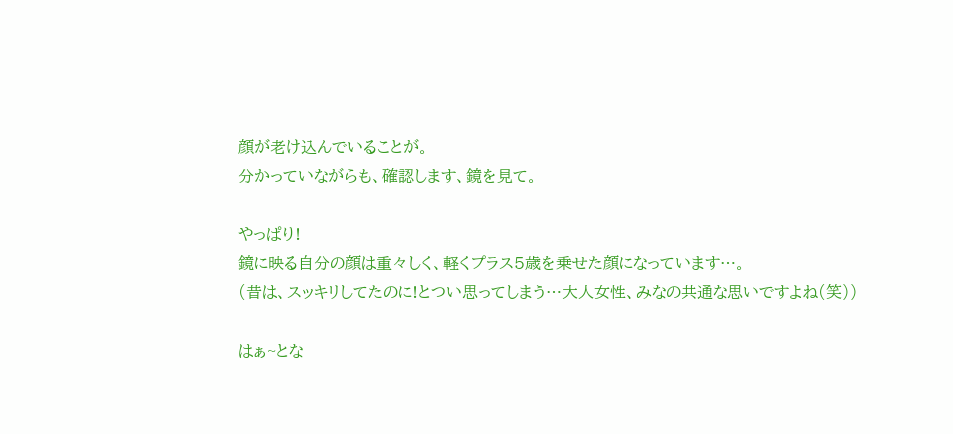顔が老け込んでいることが。
分かっていながらも、確認します、鏡を見て。

やっぱり!
鏡に映る自分の顔は重々しく、軽くプラス5歳を乗せた顔になっています…。
(昔は、スッキリしてたのに!とつい思ってしまう…大人女性、みなの共通な思いですよね(笑))

はぁ~とな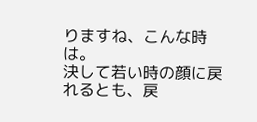りますね、こんな時は。
決して若い時の顔に戻れるとも、戻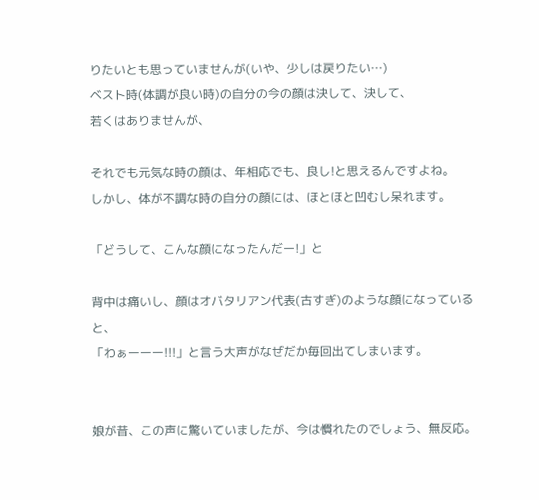りたいとも思っていませんが(いや、少しは戻りたい…)
ベスト時(体調が良い時)の自分の今の顔は決して、決して、
若くはありませんが、

それでも元気な時の顔は、年相応でも、良し!と思えるんですよね。
しかし、体が不調な時の自分の顔には、ほとほと凹むし呆れます。

「どうして、こんな顔になったんだー!」と

背中は痛いし、顔はオバタリアン代表(古すぎ)のような顔になっていると、
「わぁーーー!!!」と言う大声がなぜだか毎回出てしまいます。


娘が昔、この声に驚いていましたが、今は慣れたのでしょう、無反応。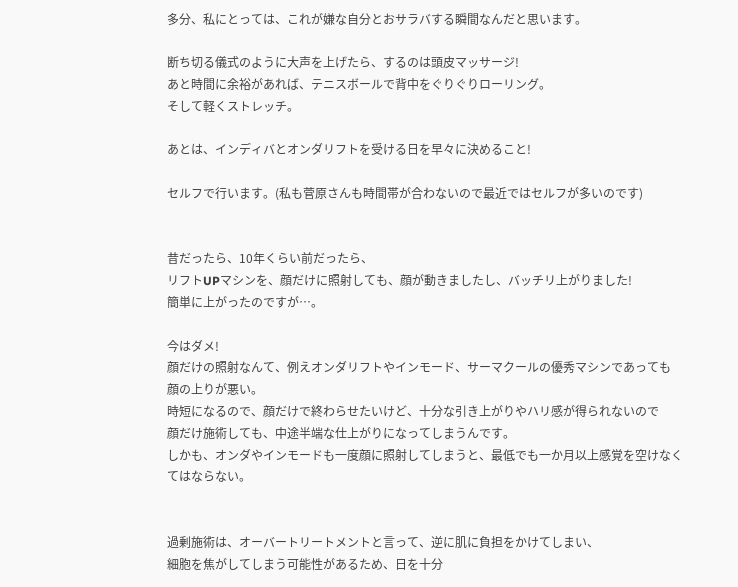多分、私にとっては、これが嫌な自分とおサラバする瞬間なんだと思います。

断ち切る儀式のように大声を上げたら、するのは頭皮マッサージ!
あと時間に余裕があれば、テニスボールで背中をぐりぐりローリング。
そして軽くストレッチ。

あとは、インディバとオンダリフトを受ける日を早々に決めること!

セルフで行います。(私も菅原さんも時間帯が合わないので最近ではセルフが多いのです)


昔だったら、10年くらい前だったら、
リフトUPマシンを、顔だけに照射しても、顔が動きましたし、バッチリ上がりました!
簡単に上がったのですが…。

今はダメ!
顔だけの照射なんて、例えオンダリフトやインモード、サーマクールの優秀マシンであっても
顔の上りが悪い。
時短になるので、顔だけで終わらせたいけど、十分な引き上がりやハリ感が得られないので
顔だけ施術しても、中途半端な仕上がりになってしまうんです。
しかも、オンダやインモードも一度顔に照射してしまうと、最低でも一か月以上感覚を空けなくてはならない。


過剰施術は、オーバートリートメントと言って、逆に肌に負担をかけてしまい、
細胞を焦がしてしまう可能性があるため、日を十分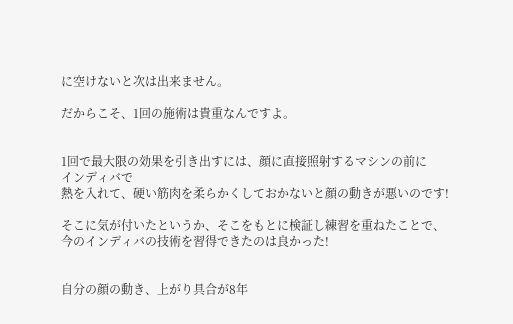に空けないと次は出来ません。

だからこそ、1回の施術は貴重なんですよ。


1回で最大限の効果を引き出すには、顔に直接照射するマシンの前に
インディバで
熱を入れて、硬い筋肉を柔らかくしておかないと顔の動きが悪いのです!

そこに気が付いたというか、そこをもとに検証し練習を重ねたことで、
今のインディバの技術を習得できたのは良かった!


自分の顔の動き、上がり具合が8年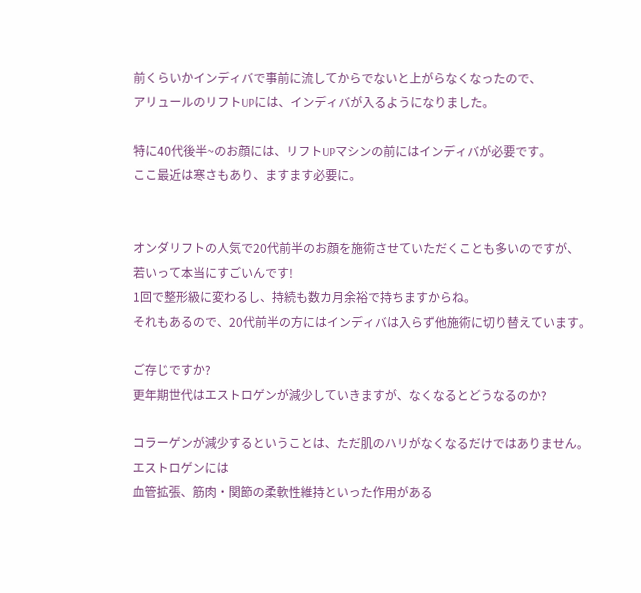前くらいかインディバで事前に流してからでないと上がらなくなったので、
アリュールのリフトUPには、インディバが入るようになりました。

特に40代後半~のお顔には、リフトUPマシンの前にはインディバが必要です。
ここ最近は寒さもあり、ますます必要に。


オンダリフトの人気で20代前半のお顔を施術させていただくことも多いのですが、
若いって本当にすごいんです!
1回で整形級に変わるし、持続も数カ月余裕で持ちますからね。
それもあるので、20代前半の方にはインディバは入らず他施術に切り替えています。

ご存じですか?
更年期世代はエストロゲンが減少していきますが、なくなるとどうなるのか?

コラーゲンが減少するということは、ただ肌のハリがなくなるだけではありません。
エストロゲンには
血管拡張、筋肉・関節の柔軟性維持といった作用がある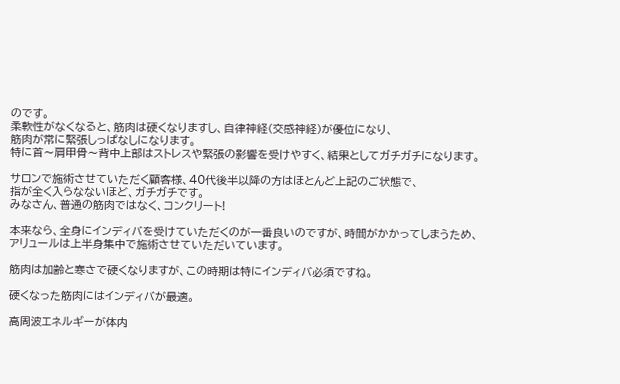のです。
柔軟性がなくなると、筋肉は硬くなりますし、自律神経(交感神経)が優位になり、
筋肉が常に緊張しっぱなしになります。
特に首〜肩甲骨〜背中上部はストレスや緊張の影響を受けやすく、結果としてガチガチになります。

サロンで施術させていただく顧客様、40代後半以降の方はほとんど上記のご状態で、
指が全く入らなないほど、ガチガチです。
みなさん、普通の筋肉ではなく、コンクリート!

本来なら、全身にインディバを受けていただくのが一番良いのですが、時間がかかってしまうため、
アリュールは上半身集中で施術させていただいています。

筋肉は加齢と寒さで硬くなりますが、この時期は特にインディバ必須ですね。

硬くなった筋肉にはインディバが最適。

高周波エネルギーが体内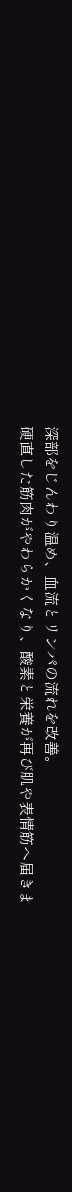深部をじんわり温め、血流とリンパの流れを改善。
硬直した筋肉がやわらかくなり、酸素と栄養が再び肌や表情筋へ届きま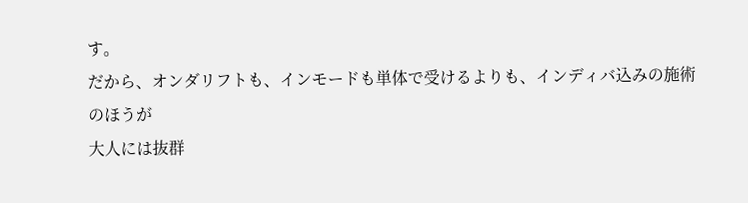す。
だから、オンダリフトも、インモードも単体で受けるよりも、インディバ込みの施術のほうが
大人には抜群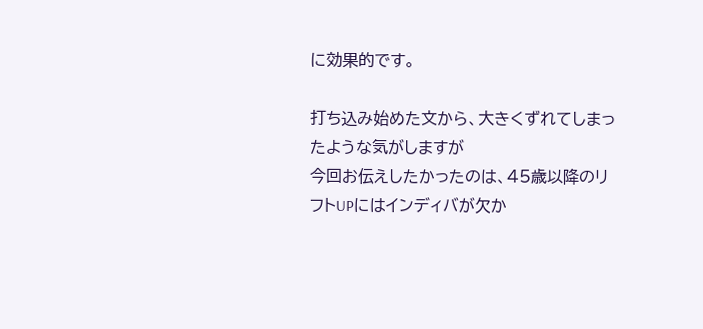に効果的です。

打ち込み始めた文から、大きくずれてしまったような気がしますが
今回お伝えしたかったのは、45歳以降のリフトUPにはインディバが欠か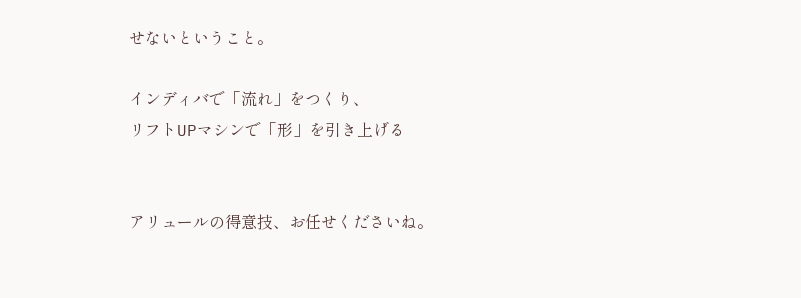せないということ。

インディバで「流れ」をつくり、
リフトUPマシンで「形」を引き上げる


アリュールの得意技、お任せくださいね。